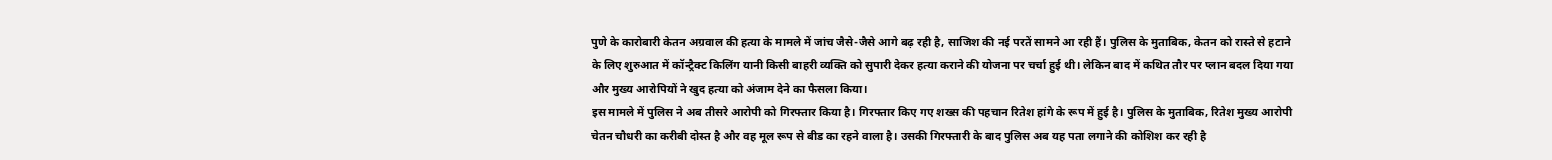पुणे के कारोबारी केतन अग्रवाल की हत्या के मामले में जांच जैसे-जैसे आगे बढ़ रही है, साजिश की नई परतें सामने आ रही हैं। पुलिस के मुताबिक, केतन को रास्ते से हटाने के लिए शुरुआत में कॉन्ट्रैक्ट किलिंग यानी किसी बाहरी व्यक्ति को सुपारी देकर हत्या कराने की योजना पर चर्चा हुई थी। लेकिन बाद में कथित तौर पर प्लान बदल दिया गया और मुख्य आरोपियों ने खुद हत्या को अंजाम देने का फैसला किया।
इस मामले में पुलिस ने अब तीसरे आरोपी को गिरफ्तार किया है। गिरफ्तार किए गए शख्स की पहचान रितेश हांगे के रूप में हुई है। पुलिस के मुताबिक, रितेश मुख्य आरोपी चेतन चौधरी का करीबी दोस्त है और वह मूल रूप से बीड का रहने वाला है। उसकी गिरफ्तारी के बाद पुलिस अब यह पता लगाने की कोशिश कर रही है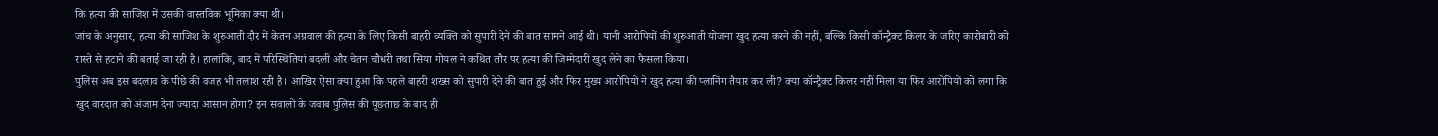कि हत्या की साजिश में उसकी वास्तविक भूमिका क्या थी।
जांच के अनुसार, हत्या की साजिश के शुरुआती दौर में केतन अग्रवाल की हत्या के लिए किसी बाहरी व्यक्ति को सुपारी देने की बात सामने आई थी। यानी आरोपियों की शुरुआती योजना खुद हत्या करने की नहीं, बल्कि किसी कॉन्ट्रैक्ट किलर के जरिए कारोबारी को रास्ते से हटाने की बताई जा रही है। हालांकि, बाद में परिस्थितियां बदलीं और चेतन चौधरी तथा सिया गोयल ने कथित तौर पर हत्या की जिम्मेदारी खुद लेने का फैसला किया।
पुलिस अब इस बदलाव के पीछे की वजह भी तलाश रही है। आखिर ऐसा क्या हुआ कि पहले बाहरी शख्स को सुपारी देने की बात हुई और फिर मुख्य आरोपियों ने खुद हत्या की प्लानिंग तैयार कर ली? क्या कॉन्ट्रैक्ट किलर नहीं मिला या फिर आरोपियों को लगा कि खुद वारदात को अंजाम देना ज्यादा आसान होगा? इन सवालों के जवाब पुलिस की पूछताछ के बाद ही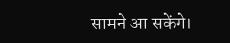सामने आ सकेंगे।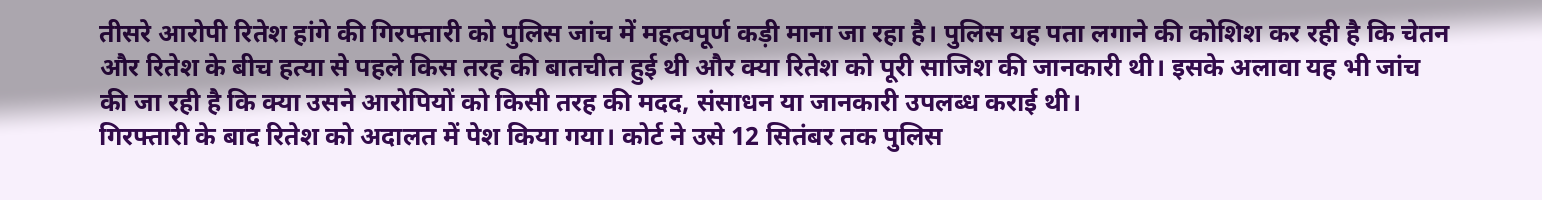तीसरे आरोपी रितेश हांगे की गिरफ्तारी को पुलिस जांच में महत्वपूर्ण कड़ी माना जा रहा है। पुलिस यह पता लगाने की कोशिश कर रही है कि चेतन और रितेश के बीच हत्या से पहले किस तरह की बातचीत हुई थी और क्या रितेश को पूरी साजिश की जानकारी थी। इसके अलावा यह भी जांच की जा रही है कि क्या उसने आरोपियों को किसी तरह की मदद, संसाधन या जानकारी उपलब्ध कराई थी।
गिरफ्तारी के बाद रितेश को अदालत में पेश किया गया। कोर्ट ने उसे 12 सितंबर तक पुलिस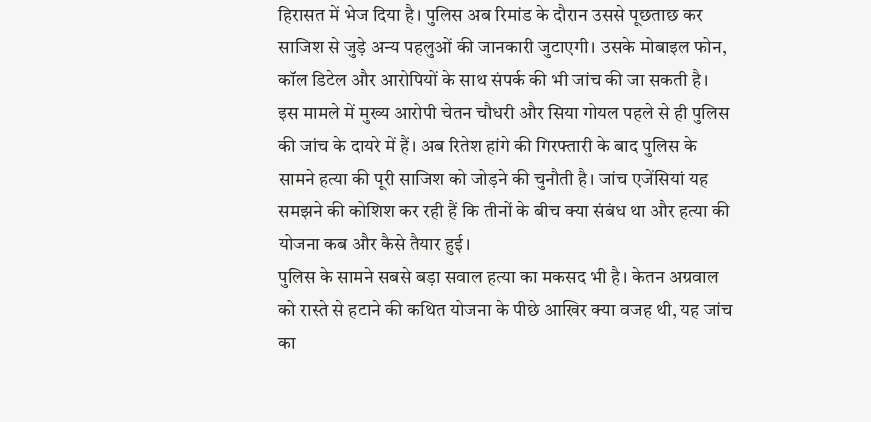हिरासत में भेज दिया है। पुलिस अब रिमांड के दौरान उससे पूछताछ कर साजिश से जुड़े अन्य पहलुओं की जानकारी जुटाएगी। उसके मोबाइल फोन, कॉल डिटेल और आरोपियों के साथ संपर्क की भी जांच की जा सकती है।
इस मामले में मुख्य आरोपी चेतन चौधरी और सिया गोयल पहले से ही पुलिस की जांच के दायरे में हैं। अब रितेश हांगे की गिरफ्तारी के बाद पुलिस के सामने हत्या की पूरी साजिश को जोड़ने की चुनौती है। जांच एजेंसियां यह समझने की कोशिश कर रही हैं कि तीनों के बीच क्या संबंध था और हत्या की योजना कब और कैसे तैयार हुई।
पुलिस के सामने सबसे बड़ा सवाल हत्या का मकसद भी है। केतन अग्रवाल को रास्ते से हटाने की कथित योजना के पीछे आखिर क्या वजह थी, यह जांच का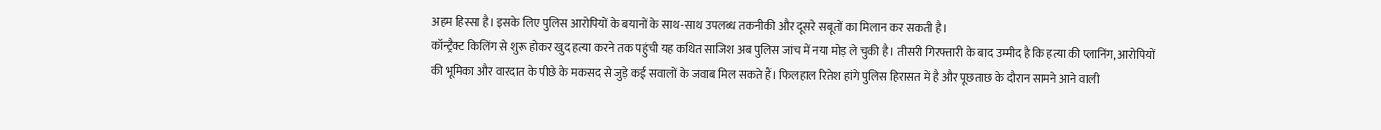अहम हिस्सा है। इसके लिए पुलिस आरोपियों के बयानों के साथ-साथ उपलब्ध तकनीकी और दूसरे सबूतों का मिलान कर सकती है।
कॉन्ट्रैक्ट किलिंग से शुरू होकर खुद हत्या करने तक पहुंची यह कथित साजिश अब पुलिस जांच में नया मोड़ ले चुकी है। तीसरी गिरफ्तारी के बाद उम्मीद है कि हत्या की प्लानिंग, आरोपियों की भूमिका और वारदात के पीछे के मकसद से जुड़े कई सवालों के जवाब मिल सकते हैं। फिलहाल रितेश हांगे पुलिस हिरासत में है और पूछताछ के दौरान सामने आने वाली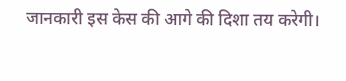जानकारी इस केस की आगे की दिशा तय करेगी।